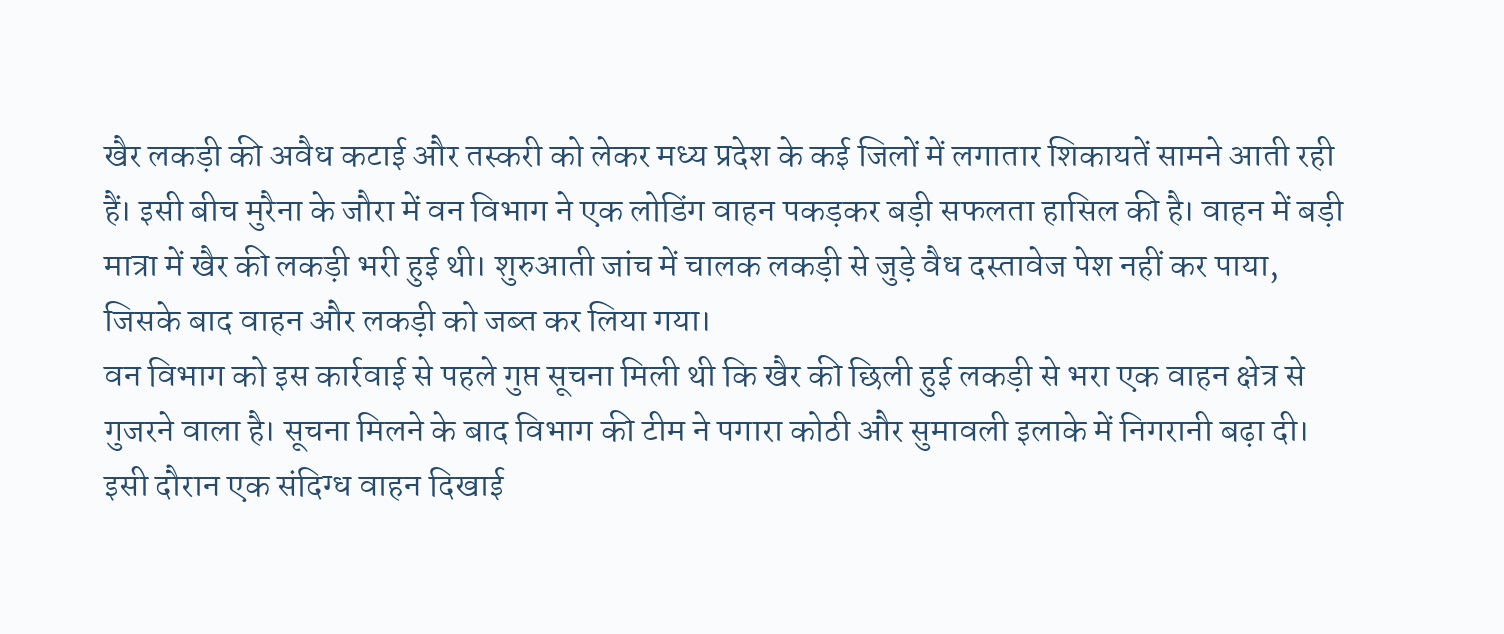खैर लकड़ी की अवैध कटाई और तस्करी को लेकर मध्य प्रदेश के कई जिलों में लगातार शिकायतें सामने आती रही हैं। इसी बीच मुरैना के जौरा में वन विभाग ने एक लोडिंग वाहन पकड़कर बड़ी सफलता हासिल की है। वाहन में बड़ी मात्रा में खैर की लकड़ी भरी हुई थी। शुरुआती जांच में चालक लकड़ी से जुड़े वैध दस्तावेज पेश नहीं कर पाया, जिसके बाद वाहन और लकड़ी को जब्त कर लिया गया।
वन विभाग को इस कार्रवाई से पहले गुप्त सूचना मिली थी कि खैर की छिली हुई लकड़ी से भरा एक वाहन क्षेत्र से गुजरने वाला है। सूचना मिलने के बाद विभाग की टीम ने पगारा कोठी और सुमावली इलाके में निगरानी बढ़ा दी। इसी दौरान एक संदिग्ध वाहन दिखाई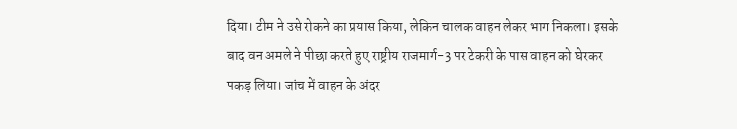दिया। टीम ने उसे रोकने का प्रयास किया, लेकिन चालक वाहन लेकर भाग निकला। इसके बाद वन अमले ने पीछा करते हुए राष्ट्रीय राजमार्ग-3 पर टेकरी के पास वाहन को घेरकर पकड़ लिया। जांच में वाहन के अंदर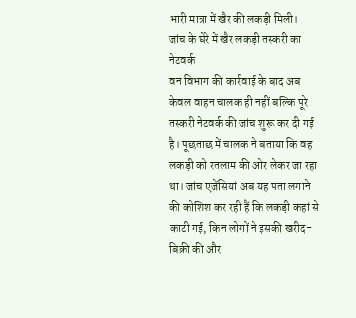भारी मात्रा में खैर की लकड़ी मिली।
जांच के घेरे में खैर लकड़ी तस्करी का नेटवर्क
वन विभाग की कार्रवाई के बाद अब केवल वाहन चालक ही नहीं बल्कि पूरे तस्करी नेटवर्क की जांच शुरू कर दी गई है। पूछताछ में चालक ने बताया कि वह लकड़ी को रतलाम की ओर लेकर जा रहा था। जांच एजेंसियां अब यह पता लगाने की कोशिश कर रही हैं कि लकड़ी कहां से काटी गई, किन लोगों ने इसकी खरीद-बिक्री की और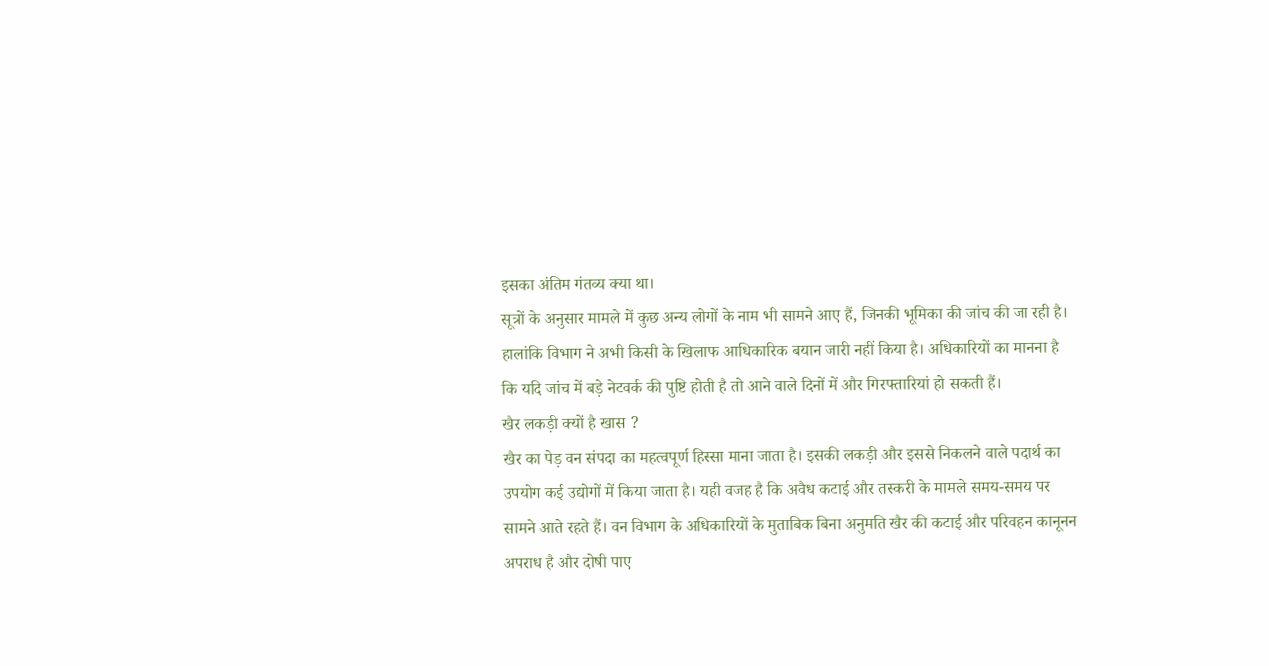इसका अंतिम गंतव्य क्या था।
सूत्रों के अनुसार मामले में कुछ अन्य लोगों के नाम भी सामने आए हैं, जिनकी भूमिका की जांच की जा रही है। हालांकि विभाग ने अभी किसी के खिलाफ आधिकारिक बयान जारी नहीं किया है। अधिकारियों का मानना है कि यदि जांच में बड़े नेटवर्क की पुष्टि होती है तो आने वाले दिनों में और गिरफ्तारियां हो सकती हैं।
खैर लकड़ी क्यों है खास ?
खैर का पेड़ वन संपदा का महत्वपूर्ण हिस्सा माना जाता है। इसकी लकड़ी और इससे निकलने वाले पदार्थ का उपयोग कई उद्योगों में किया जाता है। यही वजह है कि अवैध कटाई और तस्करी के मामले समय-समय पर सामने आते रहते हैं। वन विभाग के अधिकारियों के मुताबिक बिना अनुमति खैर की कटाई और परिवहन कानूनन अपराध है और दोषी पाए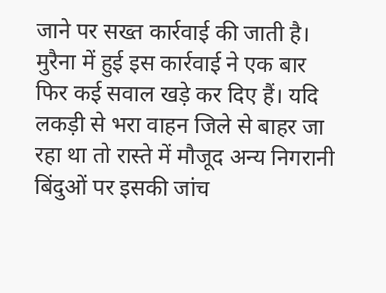जाने पर सख्त कार्रवाई की जाती है।
मुरैना में हुई इस कार्रवाई ने एक बार फिर कई सवाल खड़े कर दिए हैं। यदि लकड़ी से भरा वाहन जिले से बाहर जा रहा था तो रास्ते में मौजूद अन्य निगरानी बिंदुओं पर इसकी जांच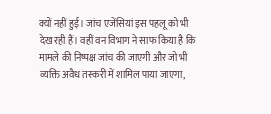क्यों नहीं हुई। जांच एजेंसियां इस पहलू को भी देख रही हैं। वहीं वन विभाग ने साफ किया है कि मामले की निष्पक्ष जांच की जाएगी और जो भी व्यक्ति अवैध तस्करी में शामिल पाया जाएगा,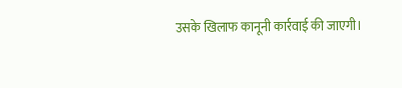उसके खिलाफ कानूनी कार्रवाई की जाएगी।